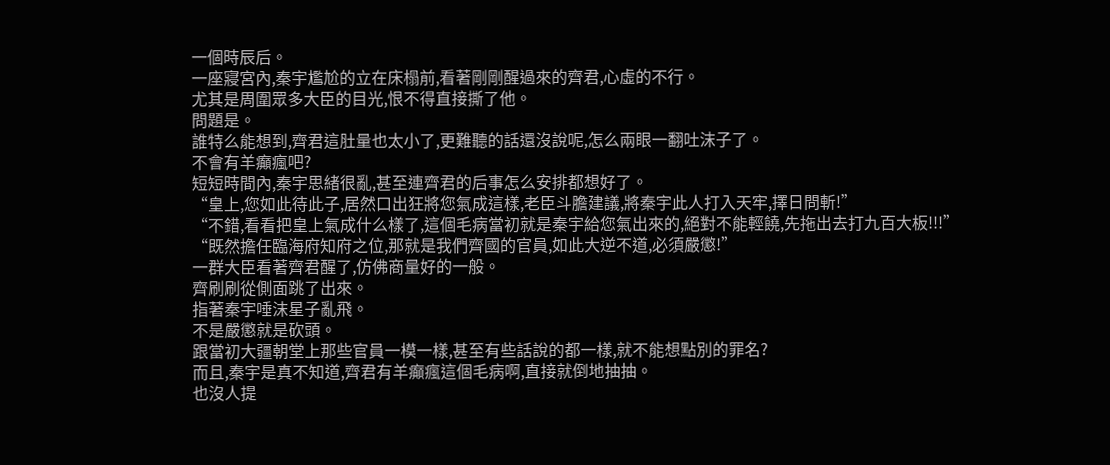一個時辰后。
一座寢宮內,秦宇尷尬的立在床榻前,看著剛剛醒過來的齊君,心虛的不行。
尤其是周圍眾多大臣的目光,恨不得直接撕了他。
問題是。
誰特么能想到,齊君這肚量也太小了,更難聽的話還沒說呢,怎么兩眼一翻吐沫子了。
不會有羊癲瘋吧?
短短時間內,秦宇思緒很亂,甚至連齊君的后事怎么安排都想好了。
“皇上,您如此待此子,居然口出狂將您氣成這樣,老臣斗膽建議,將秦宇此人打入天牢,擇日問斬!”
“不錯,看看把皇上氣成什么樣了,這個毛病當初就是秦宇給您氣出來的,絕對不能輕饒,先拖出去打九百大板!!!”
“既然擔任臨海府知府之位,那就是我們齊國的官員,如此大逆不道,必須嚴懲!”
一群大臣看著齊君醒了,仿佛商量好的一般。
齊刷刷從側面跳了出來。
指著秦宇唾沫星子亂飛。
不是嚴懲就是砍頭。
跟當初大疆朝堂上那些官員一模一樣,甚至有些話說的都一樣,就不能想點別的罪名?
而且,秦宇是真不知道,齊君有羊癲瘋這個毛病啊,直接就倒地抽抽。
也沒人提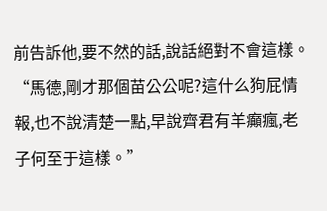前告訴他,要不然的話,說話絕對不會這樣。
“馬德,剛才那個苗公公呢?這什么狗屁情報,也不說清楚一點,早說齊君有羊癲瘋,老子何至于這樣。”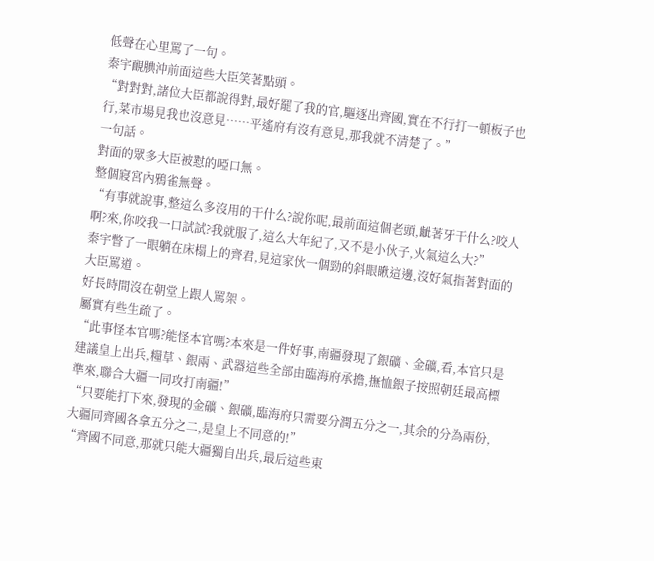低聲在心里罵了一句。
秦宇靦腆沖前面這些大臣笑著點頭。
“對對對,諸位大臣都說得對,最好罷了我的官,驅逐出齊國,實在不行打一頓板子也行,菜市場見我也沒意見……平遙府有沒有意見,那我就不清楚了。”
一句話。
對面的眾多大臣被懟的啞口無。
整個寢宮內鴉雀無聲。
“有事就說事,整這么多沒用的干什么?說你呢,最前面這個老頭,齜著牙干什么?咬人啊?來,你咬我一口試試?我就服了,這么大年紀了,又不是小伙子,火氣這么大?”
秦宇瞥了一眼躺在床榻上的齊君,見這家伙一個勁的斜眼瞅這邊,沒好氣指著對面的大臣罵道。
好長時間沒在朝堂上跟人罵架。
屬實有些生疏了。
“此事怪本官嗎?能怪本官嗎?本來是一件好事,南疆發現了銀礦、金礦,看,本官只是建議皇上出兵,糧草、銀兩、武器這些全部由臨海府承擔,撫恤銀子按照朝廷最高標準來,聯合大疆一同攻打南疆!”
“只要能打下來,發現的金礦、銀礦,臨海府只需要分潤五分之一,其余的分為兩份,大疆同齊國各拿五分之二,是皇上不同意的!”
“齊國不同意,那就只能大疆獨自出兵,最后這些東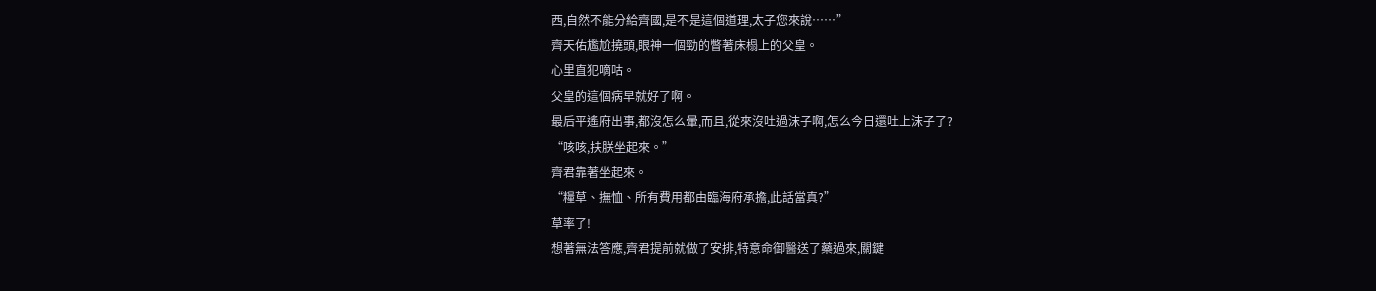西,自然不能分給齊國,是不是這個道理,太子您來說……”
齊天佑尷尬撓頭,眼神一個勁的瞥著床榻上的父皇。
心里直犯嘀咕。
父皇的這個病早就好了啊。
最后平遙府出事,都沒怎么暈,而且,從來沒吐過沫子啊,怎么今日還吐上沫子了?
“咳咳,扶朕坐起來。”
齊君靠著坐起來。
“糧草、撫恤、所有費用都由臨海府承擔,此話當真?”
草率了!
想著無法答應,齊君提前就做了安排,特意命御醫送了藥過來,關鍵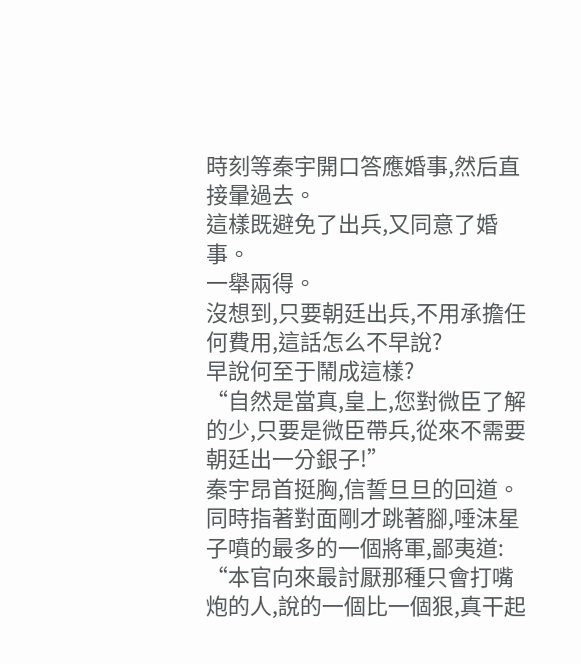時刻等秦宇開口答應婚事,然后直接暈過去。
這樣既避免了出兵,又同意了婚事。
一舉兩得。
沒想到,只要朝廷出兵,不用承擔任何費用,這話怎么不早說?
早說何至于鬧成這樣?
“自然是當真,皇上,您對微臣了解的少,只要是微臣帶兵,從來不需要朝廷出一分銀子!”
秦宇昂首挺胸,信誓旦旦的回道。
同時指著對面剛才跳著腳,唾沫星子噴的最多的一個將軍,鄙夷道:
“本官向來最討厭那種只會打嘴炮的人,說的一個比一個狠,真干起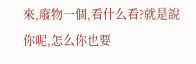來,廢物一個,看什么看?就是說你呢,怎么你也要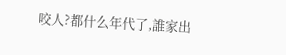咬人?都什么年代了,誰家出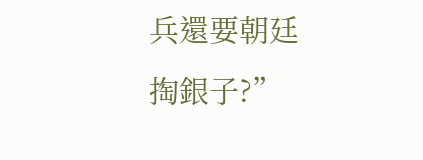兵還要朝廷掏銀子?”